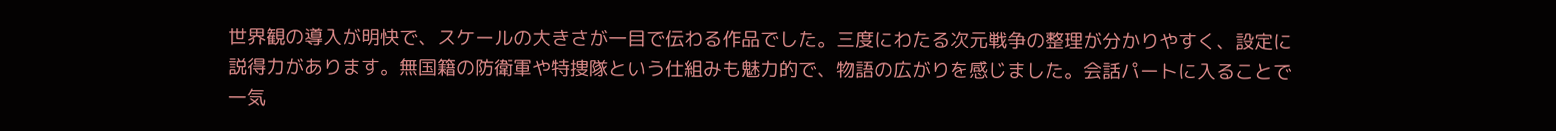世界観の導入が明快で、スケールの大きさが一目で伝わる作品でした。三度にわたる次元戦争の整理が分かりやすく、設定に説得力があります。無国籍の防衛軍や特捜隊という仕組みも魅力的で、物語の広がりを感じました。会話パートに入ることで一気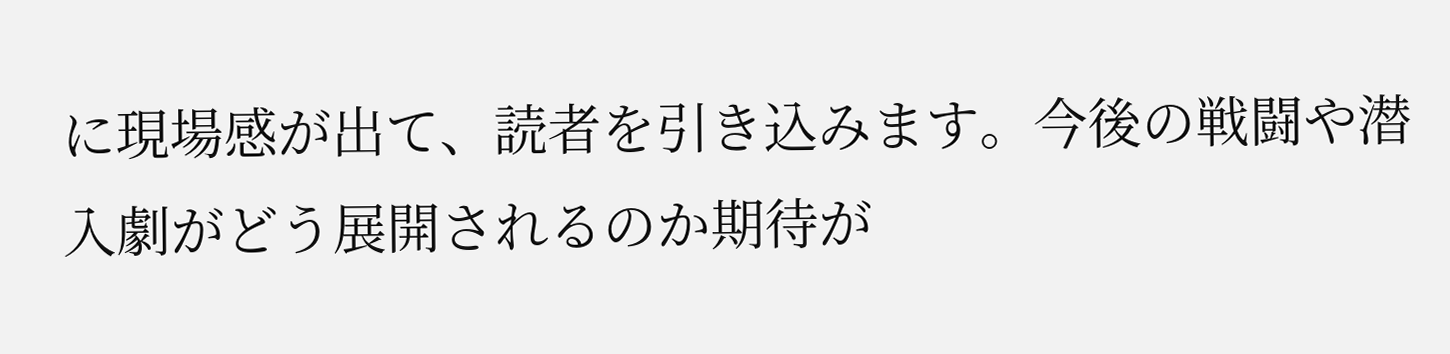に現場感が出て、読者を引き込みます。今後の戦闘や潜入劇がどう展開されるのか期待が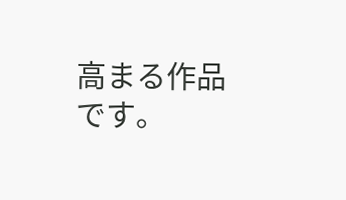高まる作品です。